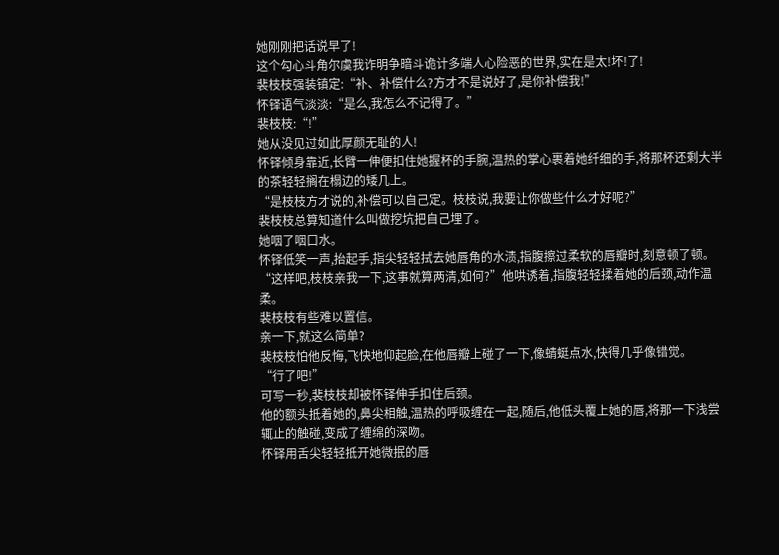她刚刚把话说早了!
这个勾心斗角尔虞我诈明争暗斗诡计多端人心险恶的世界,实在是太!坏!了!
裴枝枝强装镇定:“补、补偿什么?方才不是说好了,是你补偿我!”
怀铎语气淡淡:“是么,我怎么不记得了。”
裴枝枝:“!”
她从没见过如此厚颜无耻的人!
怀铎倾身靠近,长臂一伸便扣住她握杯的手腕,温热的掌心裹着她纤细的手,将那杯还剩大半的茶轻轻搁在榻边的矮几上。
“是枝枝方才说的,补偿可以自己定。枝枝说,我要让你做些什么才好呢?”
裴枝枝总算知道什么叫做挖坑把自己埋了。
她咽了咽口水。
怀铎低笑一声,抬起手,指尖轻轻拭去她唇角的水渍,指腹擦过柔软的唇瓣时,刻意顿了顿。
“这样吧,枝枝亲我一下,这事就算两清,如何?”他哄诱着,指腹轻轻揉着她的后颈,动作温柔。
裴枝枝有些难以置信。
亲一下,就这么简单?
裴枝枝怕他反悔,飞快地仰起脸,在他唇瓣上碰了一下,像蜻蜓点水,快得几乎像错觉。
“行了吧!”
可写一秒,裴枝枝却被怀铎伸手扣住后颈。
他的额头抵着她的,鼻尖相触,温热的呼吸缠在一起,随后,他低头覆上她的唇,将那一下浅尝辄止的触碰,变成了缠绵的深吻。
怀铎用舌尖轻轻抵开她微抿的唇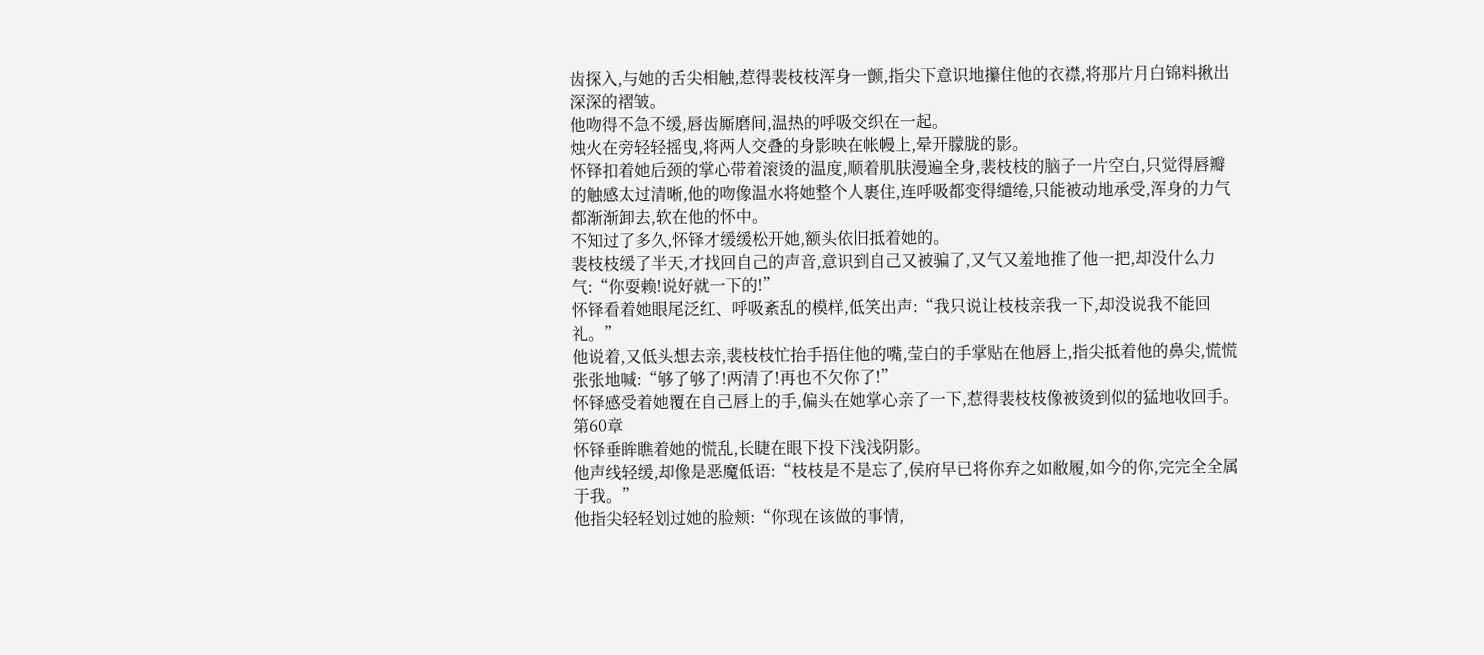齿探入,与她的舌尖相触,惹得裴枝枝浑身一颤,指尖下意识地攥住他的衣襟,将那片月白锦料揪出深深的褶皱。
他吻得不急不缓,唇齿厮磨间,温热的呼吸交织在一起。
烛火在旁轻轻摇曳,将两人交叠的身影映在帐幔上,晕开朦胧的影。
怀铎扣着她后颈的掌心带着滚烫的温度,顺着肌肤漫遍全身,裴枝枝的脑子一片空白,只觉得唇瓣的触感太过清晰,他的吻像温水将她整个人裹住,连呼吸都变得缱绻,只能被动地承受,浑身的力气都渐渐卸去,软在他的怀中。
不知过了多久,怀铎才缓缓松开她,额头依旧抵着她的。
裴枝枝缓了半天,才找回自己的声音,意识到自己又被骗了,又气又羞地推了他一把,却没什么力气:“你耍赖!说好就一下的!”
怀铎看着她眼尾泛红、呼吸紊乱的模样,低笑出声:“我只说让枝枝亲我一下,却没说我不能回礼。”
他说着,又低头想去亲,裴枝枝忙抬手捂住他的嘴,莹白的手掌贴在他唇上,指尖抵着他的鼻尖,慌慌张张地喊:“够了够了!两清了!再也不欠你了!”
怀铎感受着她覆在自己唇上的手,偏头在她掌心亲了一下,惹得裴枝枝像被烫到似的猛地收回手。
第60章
怀铎垂眸瞧着她的慌乱,长睫在眼下投下浅浅阴影。
他声线轻缓,却像是恶魔低语:“枝枝是不是忘了,侯府早已将你弃之如敝履,如今的你,完完全全属于我。”
他指尖轻轻划过她的脸颊:“你现在该做的事情,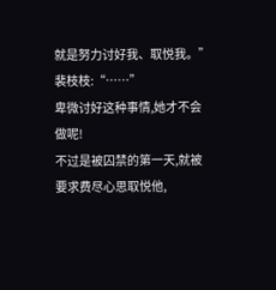就是努力讨好我、取悦我。”
裴枝枝:“……”
卑微讨好这种事情,她才不会做呢!
不过是被囚禁的第一天,就被要求费尽心思取悦他,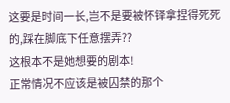这要是时间一长,岂不是要被怀铎拿捏得死死的,踩在脚底下任意摆弄??
这根本不是她想要的剧本!
正常情况不应该是被囚禁的那个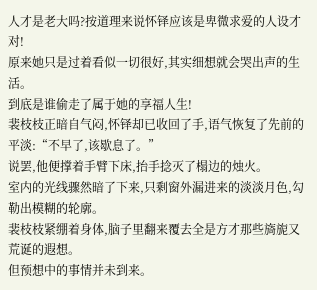人才是老大吗?按道理来说怀铎应该是卑微求爱的人设才对!
原来她只是过着看似一切很好,其实细想就会哭出声的生活。
到底是谁偷走了属于她的享福人生!
裴枝枝正暗自气闷,怀铎却已收回了手,语气恢复了先前的平淡:“不早了,该歇息了。”
说罢,他便撑着手臂下床,抬手捻灭了榻边的烛火。
室内的光线骤然暗了下来,只剩窗外漏进来的淡淡月色,勾勒出模糊的轮廓。
裴枝枝紧绷着身体,脑子里翻来覆去全是方才那些旖旎又荒诞的遐想。
但预想中的事情并未到来。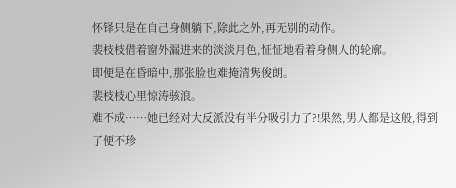怀铎只是在自己身侧躺下,除此之外,再无别的动作。
裴枝枝借着窗外漏进来的淡淡月色,怔怔地看着身侧人的轮廓。
即便是在昏暗中,那张脸也难掩清隽俊朗。
裴枝枝心里惊涛骇浪。
难不成……她已经对大反派没有半分吸引力了?!果然,男人都是这般,得到了便不珍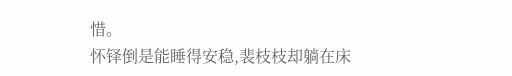惜。
怀铎倒是能睡得安稳,裴枝枝却躺在床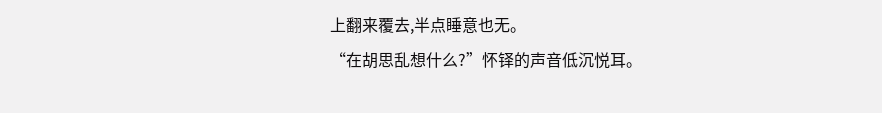上翻来覆去,半点睡意也无。
“在胡思乱想什么?”怀铎的声音低沉悦耳。